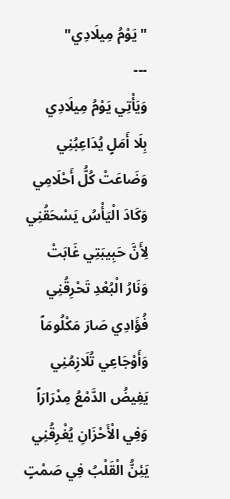"يَوْمُ مِيلَادِي"
---
وَيَأْتِي يَوْمُ مِيلَادِي
بِلَا أَمَلٍ يُدَاعِبُنِي
وَضَاعَتْ كُلُّ أَحْلَامِي
وَكَادَ الْيَأْسُ يَسْحَقُنِي
لِأَنَّ حَبِيبَتِي غَابَتْ
وَنَارُ الْبُعْدِ تَحْرِقُنِي
فُؤَادِي صَارَ مَكْلُومَاً
وَأَوْجَاعِي تُلَازِمُنِي
يَفِيضُ الدَّمْعُ مِدْرَارَاً
وَفِي الْأَحْزَانِ يُغْرِقُنِي
يَئِنُّ الْقَلْبُ فِي صَمْتٍ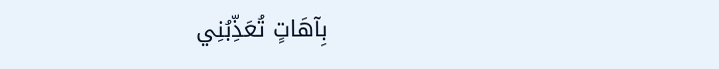بِآهَاتٍ تُعَذِّبُنِي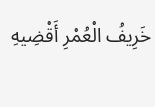خَرِيفُ الْعُمْرِ أَقْضِيهِ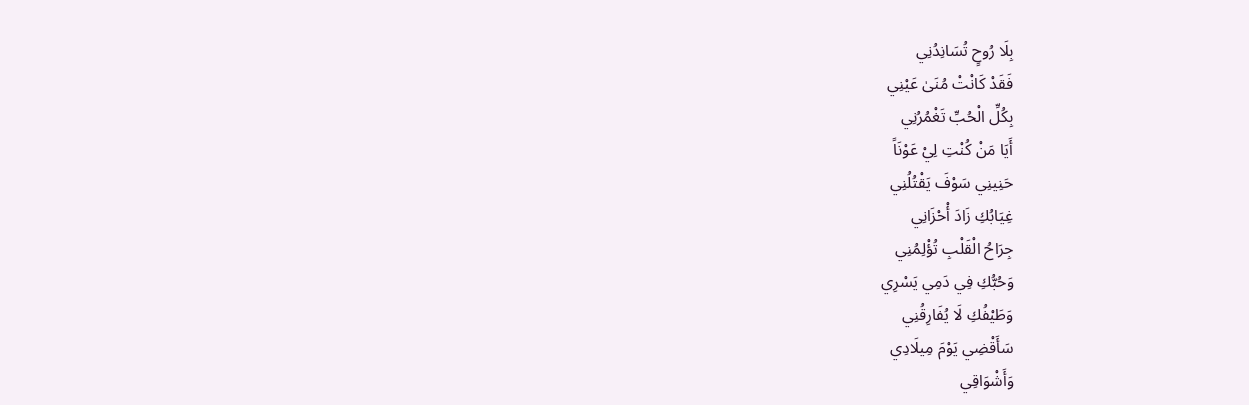بِلَا رُوحٍ تُسَانِدُنِي
فَقَدْ كَانْتْ مُنَىٰ عَيْنِي
بِكُلِّ الْحُبِّ تَغْمُرُنِي
أَيَا مَنْ كُنْتِ لِيْ عَوْنَاً
حَنِينِي سَوْفَ يَقْتُلُنِي
غِيَابُكِ زَادَ أْحْزَانِي
جِرَاحُ الْقَلْبِ تُؤْلِمُنِي
وَحُبُّكِ فِي دَمِي يَسْرِي
وَطَيْفُكِ لَا يُفَارِقُنِي
سَأَقْضِي يَوْمَ مِيلَادِي
وَأَشْوَاقِي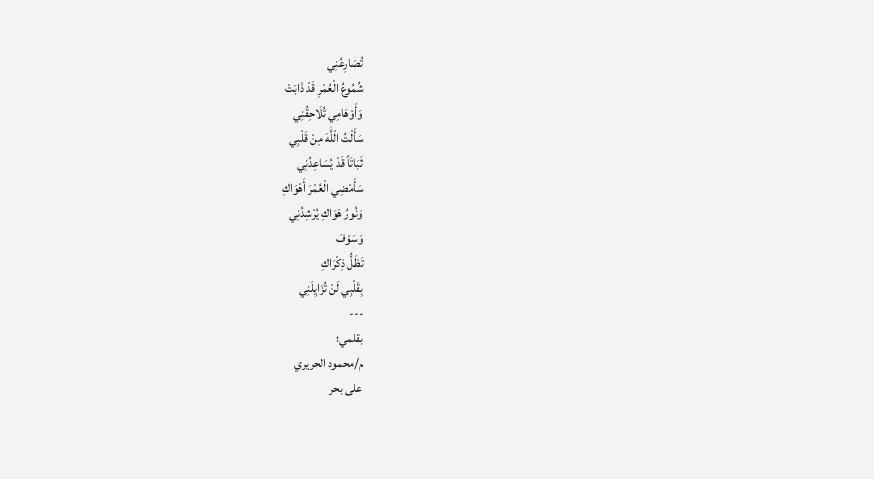تُصَارِعُنِي
شُمُوعُ الْعُمْرِ قَدْ ذَابَتْ
وَأَوْهَامِي تُلَاحِقُنِي
سَأَلْتُ الْلَّٰهَ مِنْ قَلْبِي
ثَبَاتَاً قَدْ يُسَاعِدُنِي
سَأَمْضِي الْعُمْرَ أَهْوَاكِ
وَنُورُ هَوَاكِ يُرْشِدُنِي
وَسَوْفَ
تَظَلُّ ذِكْرَاكِ
بِقَلْبِي لَنْ تُزَايِلَنِي
---
بقلمي؛
م/محمود الحريري
على بحر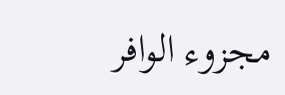مجزوء الوافر